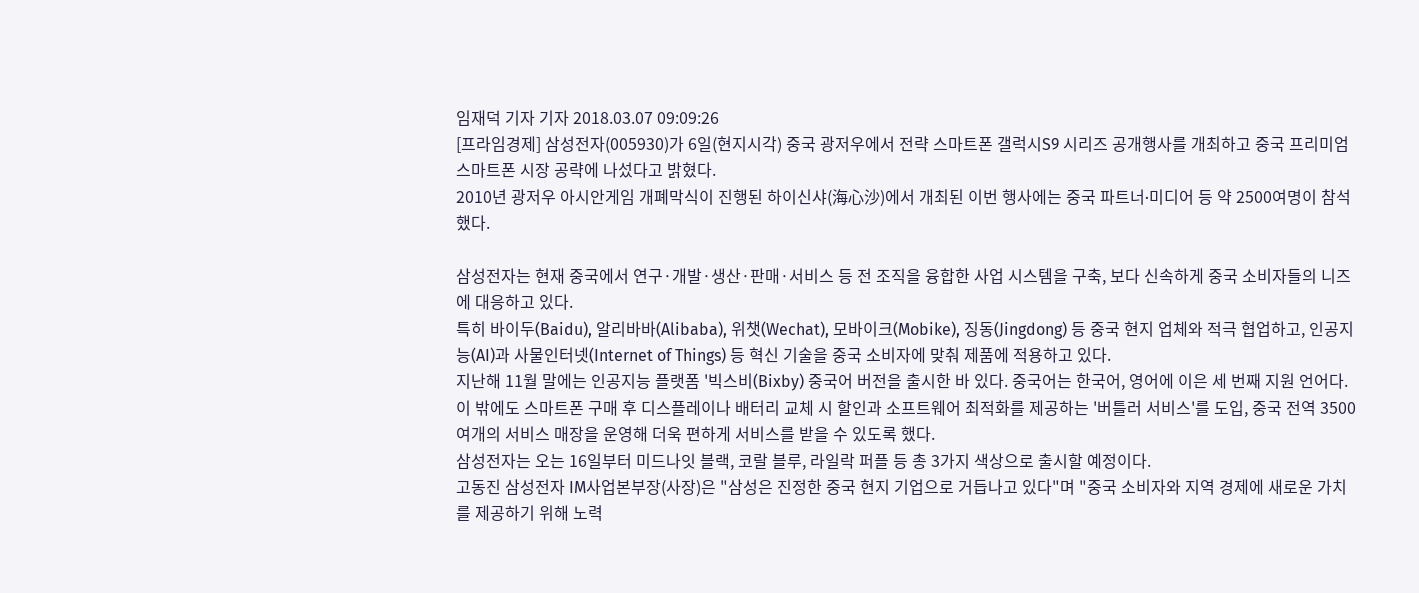임재덕 기자 기자 2018.03.07 09:09:26
[프라임경제] 삼성전자(005930)가 6일(현지시각) 중국 광저우에서 전략 스마트폰 갤럭시S9 시리즈 공개행사를 개최하고 중국 프리미엄 스마트폰 시장 공략에 나섰다고 밝혔다.
2010년 광저우 아시안게임 개폐막식이 진행된 하이신샤(海心沙)에서 개최된 이번 행사에는 중국 파트너∙미디어 등 약 2500여명이 참석했다.

삼성전자는 현재 중국에서 연구·개발·생산·판매·서비스 등 전 조직을 융합한 사업 시스템을 구축, 보다 신속하게 중국 소비자들의 니즈에 대응하고 있다.
특히 바이두(Baidu), 알리바바(Alibaba), 위챗(Wechat), 모바이크(Mobike), 징동(Jingdong) 등 중국 현지 업체와 적극 협업하고, 인공지능(AI)과 사물인터넷(Internet of Things) 등 혁신 기술을 중국 소비자에 맞춰 제품에 적용하고 있다.
지난해 11월 말에는 인공지능 플랫폼 '빅스비(Bixby) 중국어 버전을 출시한 바 있다. 중국어는 한국어, 영어에 이은 세 번째 지원 언어다.
이 밖에도 스마트폰 구매 후 디스플레이나 배터리 교체 시 할인과 소프트웨어 최적화를 제공하는 '버틀러 서비스'를 도입, 중국 전역 3500여개의 서비스 매장을 운영해 더욱 편하게 서비스를 받을 수 있도록 했다.
삼성전자는 오는 16일부터 미드나잇 블랙, 코랄 블루, 라일락 퍼플 등 총 3가지 색상으로 출시할 예정이다.
고동진 삼성전자 IM사업본부장(사장)은 "삼성은 진정한 중국 현지 기업으로 거듭나고 있다"며 "중국 소비자와 지역 경제에 새로운 가치를 제공하기 위해 노력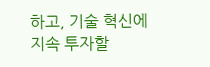하고, 기술 혁신에 지속 투자할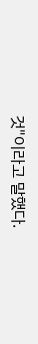것"이라고 말했다.